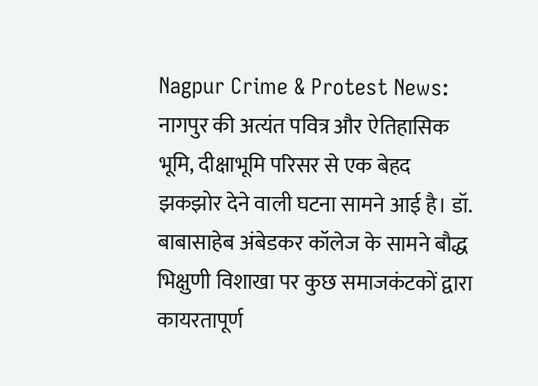Nagpur Crime & Protest News: नागपुर की अत्यंत पवित्र और ऐतिहासिक भूमि, दीक्षाभूमि परिसर से एक बेहद झकझोर देने वाली घटना सामने आई है। डॉ. बाबासाहेब अंबेडकर कॉलेज के सामने बौद्ध भिक्षुणी विशाखा पर कुछ समाजकंटकों द्वारा कायरतापूर्ण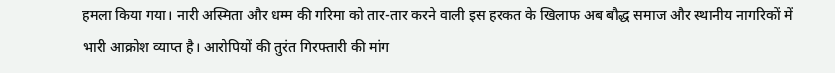हमला किया गया। नारी अस्मिता और धम्म की गरिमा को तार-तार करने वाली इस हरकत के खिलाफ अब बौद्ध समाज और स्थानीय नागरिकों में भारी आक्रोश व्याप्त है। आरोपियों की तुरंत गिरफ्तारी की मांग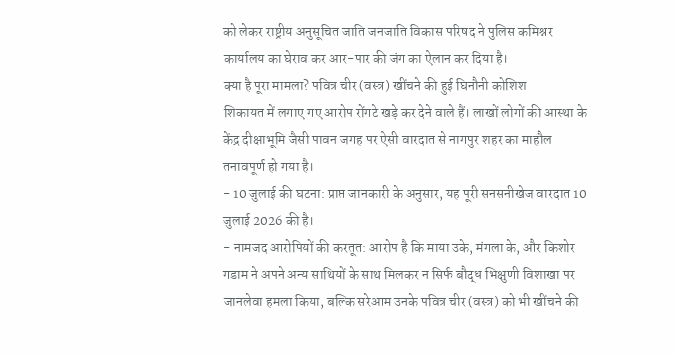को लेकर राष्ट्रीय अनुसूचित जाति जनजाति विकास परिषद ने पुलिस कमिश्नर कार्यालय का घेराव कर आर-पार की जंग का ऐलान कर दिया है।
क्या है पूरा मामला? पवित्र चीर (वस्त्र) खींचने की हुई घिनौनी कोशिश
शिकायत में लगाए गए आरोप रोंगटे खड़े कर देने वाले हैं। लाखों लोगों की आस्था के केंद्र दीक्षाभूमि जैसी पावन जगह पर ऐसी वारदात से नागपुर शहर का माहौल तनावपूर्ण हो गया है।
- 10 जुलाई की घटना: प्राप्त जानकारी के अनुसार, यह पूरी सनसनीखेज वारदात 10 जुलाई 2026 की है।
- नामजद आरोपियों की करतूत: आरोप है कि माया उके, मंगला के, और किशोर गडाम ने अपने अन्य साथियों के साथ मिलकर न सिर्फ बौद्ध भिक्षुणी विशाखा पर जानलेवा हमला किया, बल्कि सरेआम उनके पवित्र चीर (वस्त्र) को भी खींचने की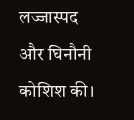लज्जास्पद और घिनौनी कोशिश की।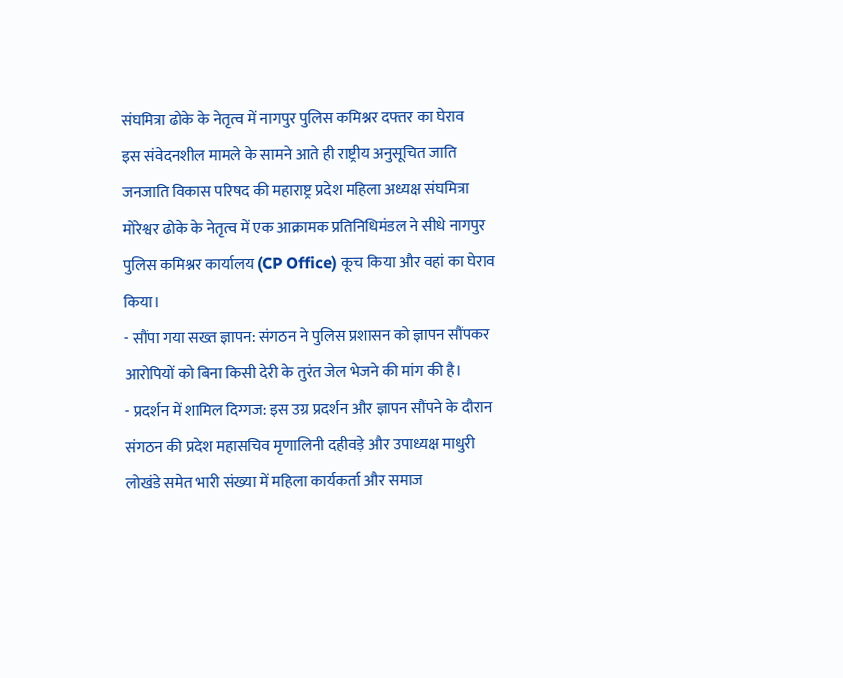संघमित्रा ढोके के नेतृत्व में नागपुर पुलिस कमिश्नर दफ्तर का घेराव
इस संवेदनशील मामले के सामने आते ही राष्ट्रीय अनुसूचित जाति जनजाति विकास परिषद की महाराष्ट्र प्रदेश महिला अध्यक्ष संघमित्रा मोरेश्वर ढोके के नेतृत्व में एक आक्रामक प्रतिनिधिमंडल ने सीधे नागपुर पुलिस कमिश्नर कार्यालय (CP Office) कूच किया और वहां का घेराव किया।
- सौंपा गया सख्त ज्ञापन: संगठन ने पुलिस प्रशासन को ज्ञापन सौंपकर आरोपियों को बिना किसी देरी के तुरंत जेल भेजने की मांग की है।
- प्रदर्शन में शामिल दिग्गज: इस उग्र प्रदर्शन और ज्ञापन सौंपने के दौरान संगठन की प्रदेश महासचिव मृणालिनी दहीवड़े और उपाध्यक्ष माधुरी लोखंडे समेत भारी संख्या में महिला कार्यकर्ता और समाज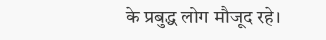के प्रबुद्ध लोग मौजूद रहे।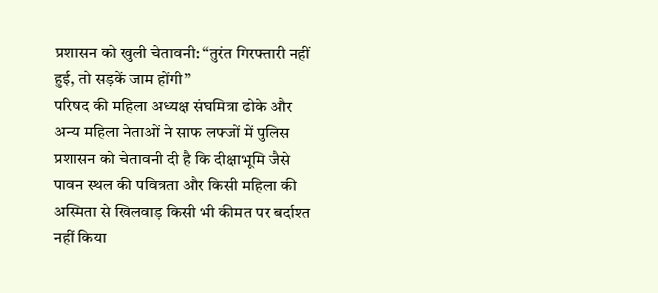प्रशासन को खुली चेतावनी: “तुरंत गिरफ्तारी नहीं हुई, तो सड़कें जाम होंगी”
परिषद की महिला अध्यक्ष संघमित्रा ढोके और अन्य महिला नेताओं ने साफ लफ्जों में पुलिस प्रशासन को चेतावनी दी है कि दीक्षाभूमि जैसे पावन स्थल की पवित्रता और किसी महिला की अस्मिता से खिलवाड़ किसी भी कीमत पर बर्दाश्त नहीं किया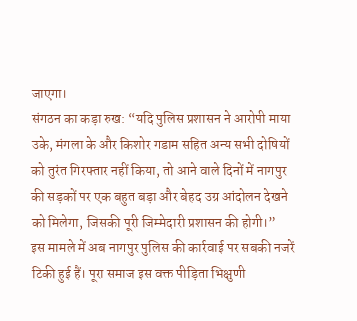जाएगा।
संगठन का कड़ा रुख: “यदि पुलिस प्रशासन ने आरोपी माया उके, मंगला के और किशोर गडाम सहित अन्य सभी दोषियों को तुरंत गिरफ्तार नहीं किया, तो आने वाले दिनों में नागपुर की सड़कों पर एक बहुत बड़ा और बेहद उग्र आंदोलन देखने को मिलेगा, जिसकी पूरी जिम्मेदारी प्रशासन की होगी।”
इस मामले में अब नागपुर पुलिस की कार्रवाई पर सबकी नजरें टिकी हुई हैं। पूरा समाज इस वक्त पीड़िता भिक्षुणी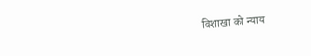विशाखा को न्याय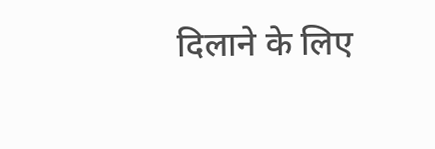दिलाने के लिए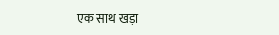एक साथ खड़ा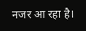नजर आ रहा है।